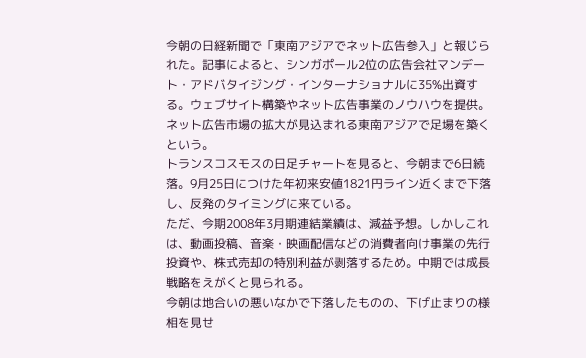今朝の日経新聞で「東南アジアでネット広告参入」と報じられた。記事によると、シンガポール2位の広告会社マンデート・アドバタイジング・インターナショナルに35%出資する。ウェブサイト構築やネット広告事業のノウハウを提供。ネット広告市場の拡大が見込まれる東南アジアで足場を築くという。
トランスコスモスの日足チャートを見ると、今朝まで6日続落。9月25日につけた年初来安値1821円ライン近くまで下落し、反発のタイミングに来ている。
ただ、今期2008年3月期連結業績は、減益予想。しかしこれは、動画投稿、音楽・映画配信などの消費者向け事業の先行投資や、株式売却の特別利益が剥落するため。中期では成長戦略をえがくと見られる。
今朝は地合いの悪いなかで下落したものの、下げ止まりの様相を見せ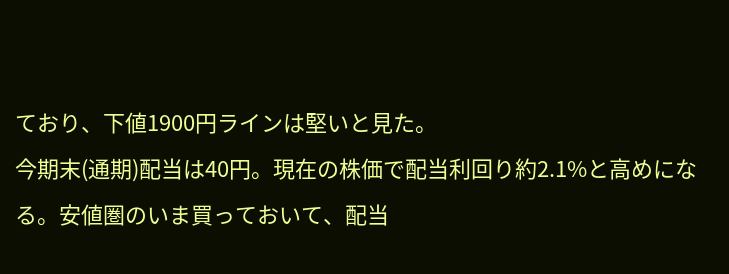ており、下値1900円ラインは堅いと見た。
今期末(通期)配当は40円。現在の株価で配当利回り約2.1%と高めになる。安値圏のいま買っておいて、配当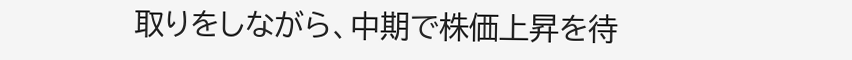取りをしながら、中期で株価上昇を待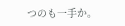つのも一手か。